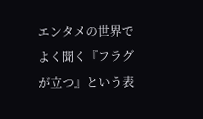エンタメの世界でよく聞く『フラグが立つ』という表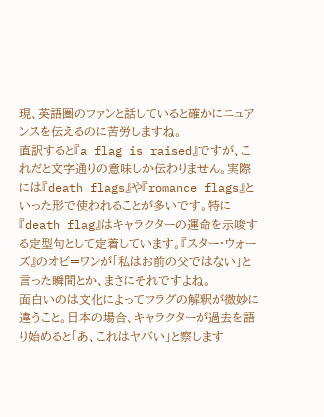現、英語圏のファンと話していると確かにニュアンスを伝えるのに苦労しますね。
直訳すると『a flag is raised』ですが、これだと文字通りの意味しか伝わりません。実際には『death flags』や『romance flags』といった形で使われることが多いです。特に『death flag』はキャラクターの運命を示唆する定型句として定着しています。『スター・ウォーズ』のオビ=ワンが「私はお前の父ではない」と言った瞬間とか、まさにそれですよね。
面白いのは文化によってフラグの解釈が微妙に違うこと。日本の場合、キャラクターが過去を語り始めると「あ、これはヤバい」と察します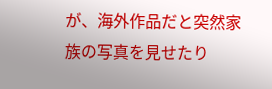が、海外作品だと突然家族の写真を見せたり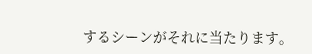するシーンがそれに当たります。